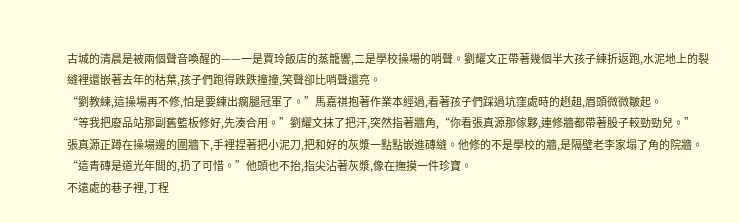古城的清晨是被兩個聲音喚醒的——一是賈玲飯店的蒸籠響,二是學校操場的哨聲。劉耀文正帶著幾個半大孩子練折返跑,水泥地上的裂縫裡還嵌著去年的枯葉,孩子們跑得跌跌撞撞,笑聲卻比哨聲還亮。
“劉教練,這操場再不修,怕是要練出瘸腿冠軍了。”馬嘉祺抱著作業本經過,看著孩子們踩過坑窪處時的趔趄,眉頭微微皺起。
“等我把廢品站那副舊籃板修好,先湊合用。”劉耀文抹了把汗,突然指著牆角,“你看張真源那傢夥,連修牆都帶著股子較勁勁兒。”
張真源正蹲在操場邊的圍牆下,手裡捏著把小泥刀,把和好的灰漿一點點嵌進磚縫。他修的不是學校的牆,是隔壁老李家塌了角的院牆。“這青磚是道光年間的,扔了可惜。”他頭也不抬,指尖沾著灰漿,像在撫摸一件珍寶。
不遠處的巷子裡,丁程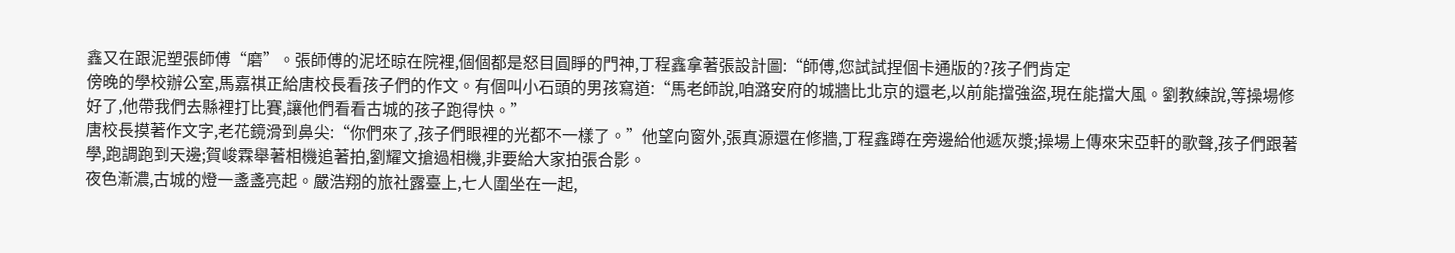鑫又在跟泥塑張師傅“磨”。張師傅的泥坯晾在院裡,個個都是怒目圓睜的門神,丁程鑫拿著張設計圖:“師傅,您試試捏個卡通版的?孩子們肯定
傍晚的學校辦公室,馬嘉祺正給唐校長看孩子們的作文。有個叫小石頭的男孩寫道:“馬老師說,咱潞安府的城牆比北京的還老,以前能擋強盜,現在能擋大風。劉教練說,等操場修好了,他帶我們去縣裡打比賽,讓他們看看古城的孩子跑得快。”
唐校長摸著作文字,老花鏡滑到鼻尖:“你們來了,孩子們眼裡的光都不一樣了。”他望向窗外,張真源還在修牆,丁程鑫蹲在旁邊給他遞灰漿;操場上傳來宋亞軒的歌聲,孩子們跟著學,跑調跑到天邊;賀峻霖舉著相機追著拍,劉耀文搶過相機,非要給大家拍張合影。
夜色漸濃,古城的燈一盞盞亮起。嚴浩翔的旅社露臺上,七人圍坐在一起,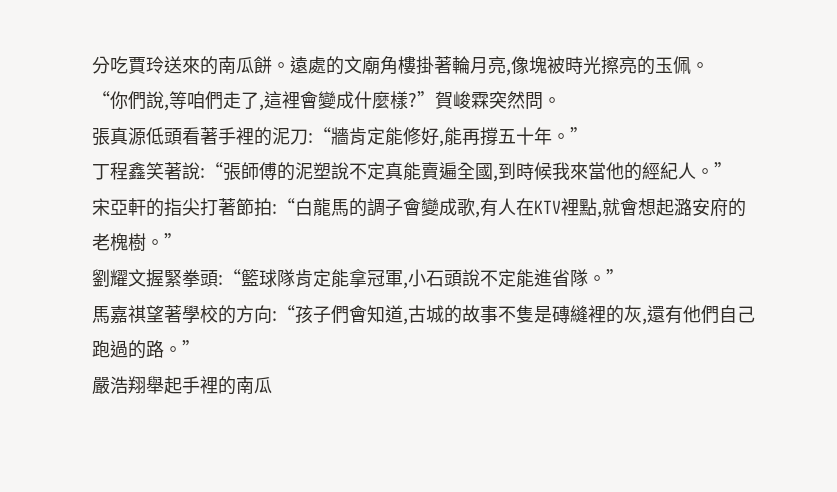分吃賈玲送來的南瓜餅。遠處的文廟角樓掛著輪月亮,像塊被時光擦亮的玉佩。
“你們說,等咱們走了,這裡會變成什麼樣?”賀峻霖突然問。
張真源低頭看著手裡的泥刀:“牆肯定能修好,能再撐五十年。”
丁程鑫笑著說:“張師傅的泥塑說不定真能賣遍全國,到時候我來當他的經紀人。”
宋亞軒的指尖打著節拍:“白龍馬的調子會變成歌,有人在KTV裡點,就會想起潞安府的老槐樹。”
劉耀文握緊拳頭:“籃球隊肯定能拿冠軍,小石頭說不定能進省隊。”
馬嘉祺望著學校的方向:“孩子們會知道,古城的故事不隻是磚縫裡的灰,還有他們自己跑過的路。”
嚴浩翔舉起手裡的南瓜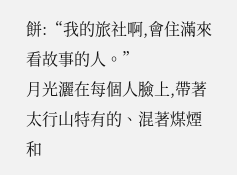餅:“我的旅社啊,會住滿來看故事的人。”
月光灑在每個人臉上,帶著太行山特有的、混著煤煙和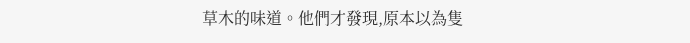草木的味道。他們才發現,原本以為隻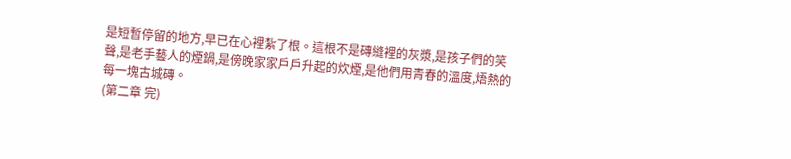是短暫停留的地方,早已在心裡紮了根。這根不是磚縫裡的灰漿,是孩子們的笑聲,是老手藝人的煙鍋,是傍晚家家戶戶升起的炊煙,是他們用青春的溫度,焐熱的每一塊古城磚。
(第二章 完)